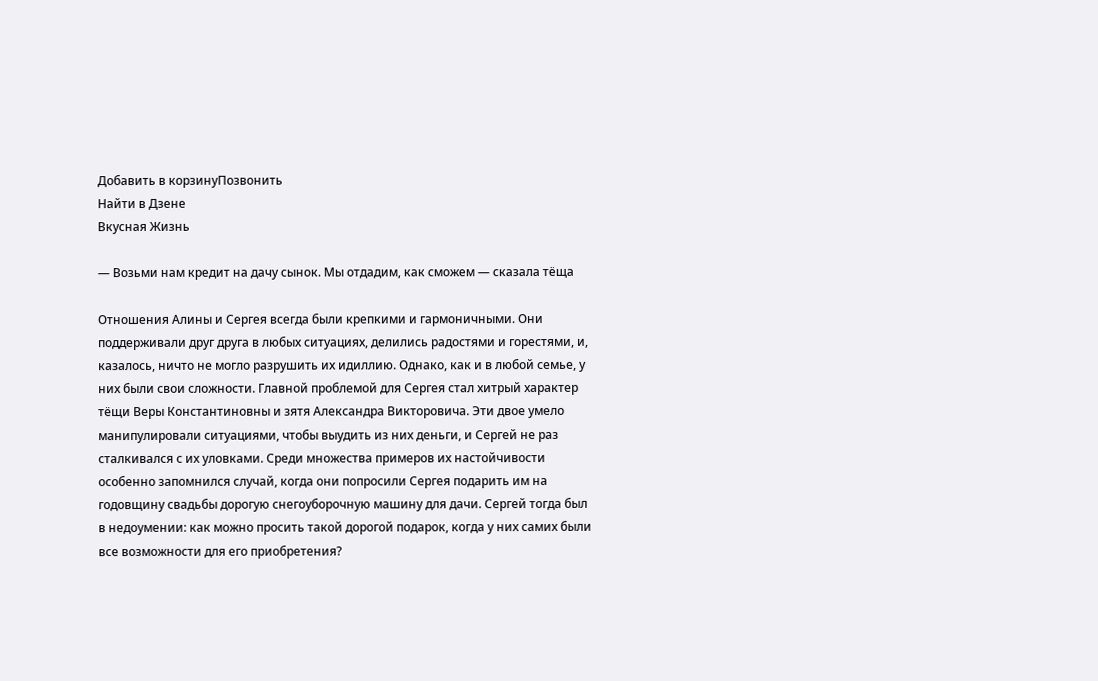Добавить в корзинуПозвонить
Найти в Дзене
Вкусная Жизнь

— Возьми нам кредит на дачу сынок. Мы отдадим, как сможем — сказала тёща

Отношения Алины и Сергея всегда были крепкими и гармоничными. Они поддерживали друг друга в любых ситуациях, делились радостями и горестями, и, казалось, ничто не могло разрушить их идиллию. Однако, как и в любой семье, у них были свои сложности. Главной проблемой для Сергея стал хитрый характер тёщи Веры Константиновны и зятя Александра Викторовича. Эти двое умело манипулировали ситуациями, чтобы выудить из них деньги, и Сергей не раз сталкивался с их уловками. Среди множества примеров их настойчивости особенно запомнился случай, когда они попросили Сергея подарить им на годовщину свадьбы дорогую снегоуборочную машину для дачи. Сергей тогда был в недоумении: как можно просить такой дорогой подарок, когда у них самих были все возможности для его приобретения?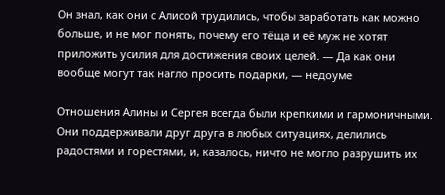Он знал, как они с Алисой трудились, чтобы заработать как можно больше, и не мог понять, почему его тёща и её муж не хотят приложить усилия для достижения своих целей. — Да как они вообще могут так нагло просить подарки, — недоуме

Отношения Алины и Сергея всегда были крепкими и гармоничными. Они поддерживали друг друга в любых ситуациях, делились радостями и горестями, и, казалось, ничто не могло разрушить их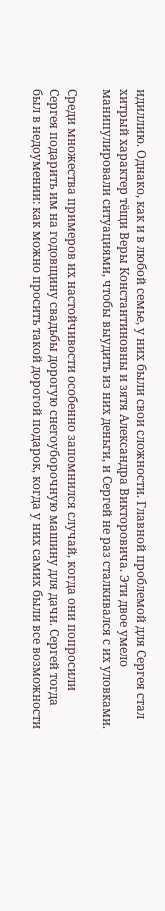идиллию. Однако, как и в любой семье, у них были свои сложности. Главной проблемой для Сергея стал хитрый характер тёщи Веры Константиновны и зятя Александра Викторовича. Эти двое умело манипулировали ситуациями, чтобы выудить из них деньги, и Сергей не раз сталкивался с их уловками.

Среди множества примеров их настойчивости особенно запомнился случай, когда они попросили Сергея подарить им на годовщину свадьбы дорогую снегоуборочную машину для дачи. Сергей тогда был в недоумении: как можно просить такой дорогой подарок, когда у них самих были все возможности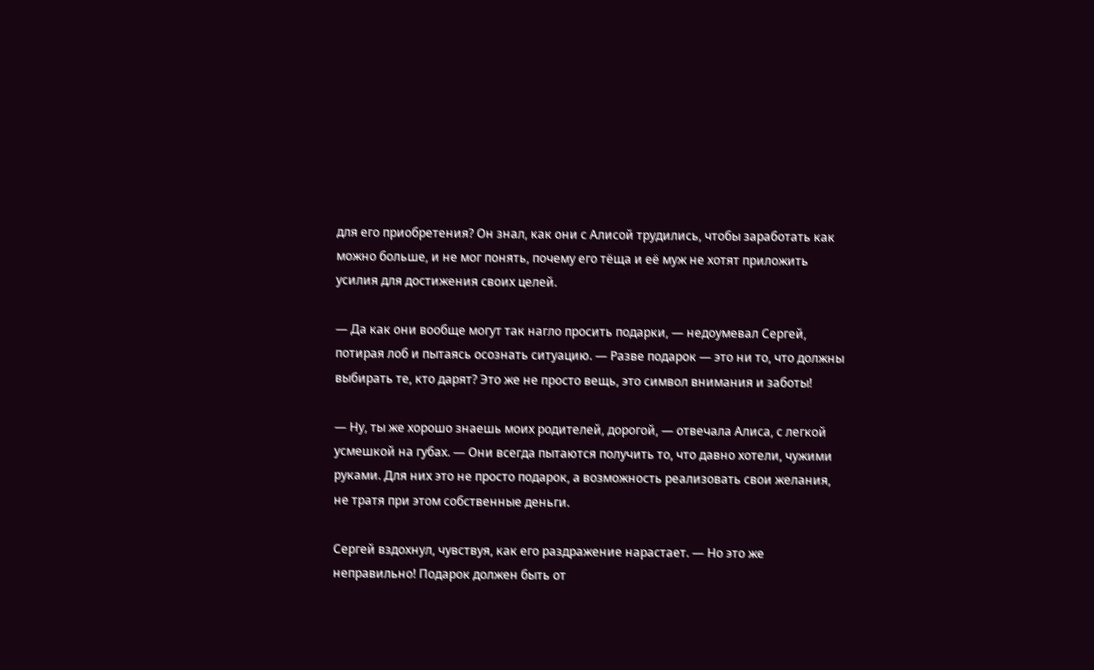для его приобретения? Он знал, как они с Алисой трудились, чтобы заработать как можно больше, и не мог понять, почему его тёща и её муж не хотят приложить усилия для достижения своих целей.

— Да как они вообще могут так нагло просить подарки, — недоумевал Сергей, потирая лоб и пытаясь осознать ситуацию. — Разве подарок — это ни то, что должны выбирать те, кто дарят? Это же не просто вещь, это символ внимания и заботы!

— Ну, ты же хорошо знаешь моих родителей, дорогой, — отвечала Алиса, с легкой усмешкой на губах. — Они всегда пытаются получить то, что давно хотели, чужими руками. Для них это не просто подарок, а возможность реализовать свои желания, не тратя при этом собственные деньги.

Сергей вздохнул, чувствуя, как его раздражение нарастает. — Но это же неправильно! Подарок должен быть от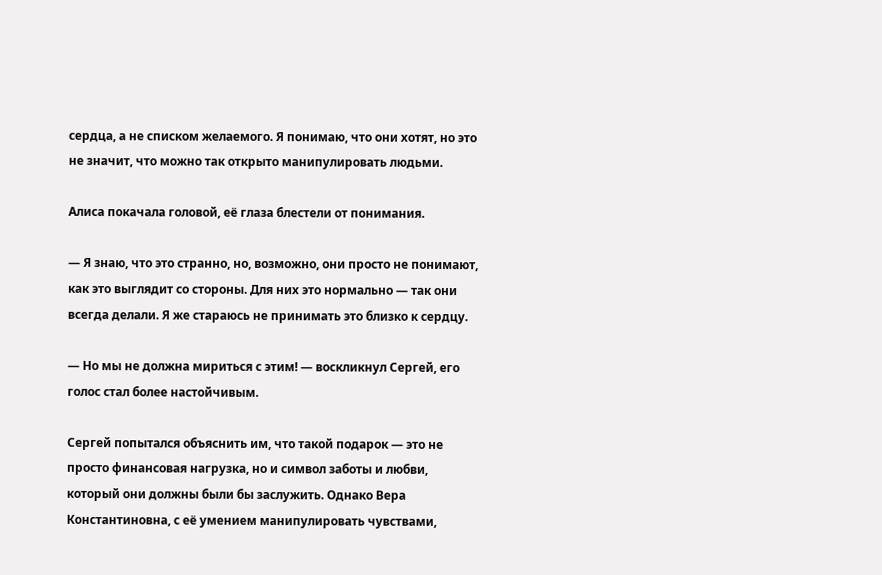сердца, а не списком желаемого. Я понимаю, что они хотят, но это не значит, что можно так открыто манипулировать людьми.

Алиса покачала головой, её глаза блестели от понимания.

— Я знаю, что это странно, но, возможно, они просто не понимают, как это выглядит со стороны. Для них это нормально — так они всегда делали. Я же стараюсь не принимать это близко к сердцу.

— Но мы не должна мириться с этим! — воскликнул Сергей, его голос стал более настойчивым.

Сергей попытался объяснить им, что такой подарок — это не просто финансовая нагрузка, но и символ заботы и любви, который они должны были бы заслужить. Однако Вера Константиновна, с её умением манипулировать чувствами,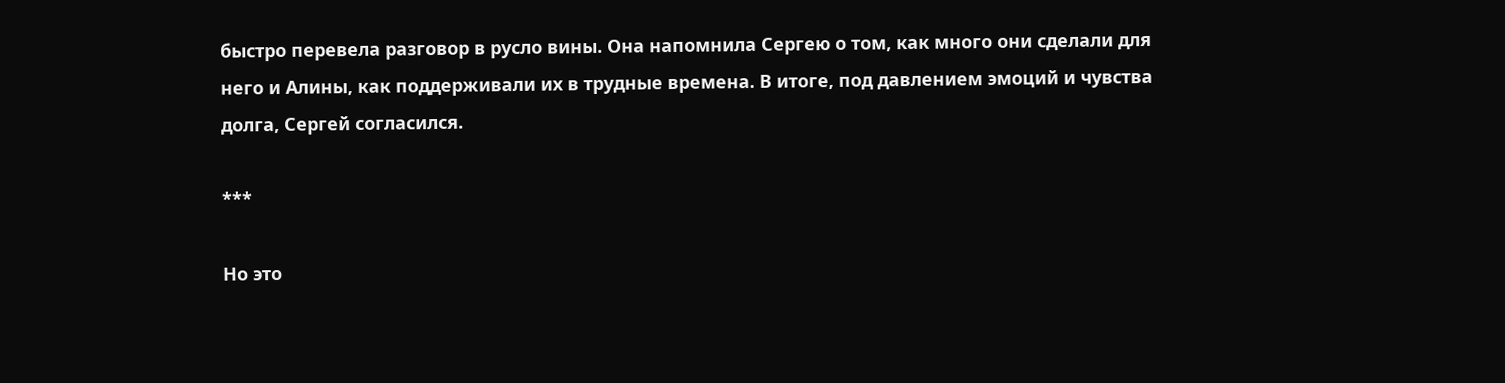быстро перевела разговор в русло вины. Она напомнила Сергею о том, как много они сделали для него и Алины, как поддерживали их в трудные времена. В итоге, под давлением эмоций и чувства долга, Сергей согласился.

***

Но это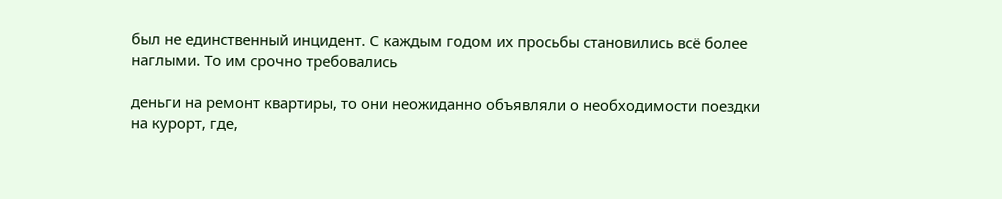был не единственный инцидент. С каждым годом их просьбы становились всё более наглыми. То им срочно требовались

деньги на ремонт квартиры, то они неожиданно объявляли о необходимости поездки на курорт, где,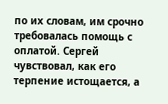по их словам, им срочно требовалась помощь с оплатой. Сергей чувствовал, как его терпение истощается, а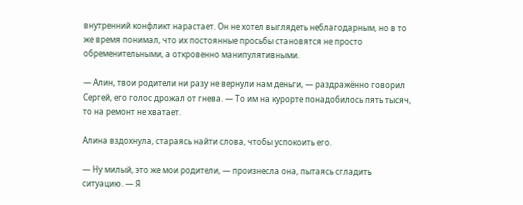внутренний конфликт нарастает. Он не хотел выглядеть неблагодарным, но в то же время понимал, что их постоянные просьбы становятся не просто обременительными, а откровенно манипулятивными.

— Алин, твои родители ни разу не вернули нам деньги, — раздражённо говорил Сергей, его голос дрожал от гнева. — То им на курорте понадобилось пять тысяч, то на ремонт не хватает.

Алина вздохнула, стараясь найти слова, чтобы успокоить его.

— Ну милый, это же мои родители, — произнесла она, пытаясь сгладить ситуацию. — Я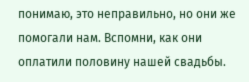понимаю, это неправильно, но они же помогали нам. Вспомни, как они оплатили половину нашей свадьбы.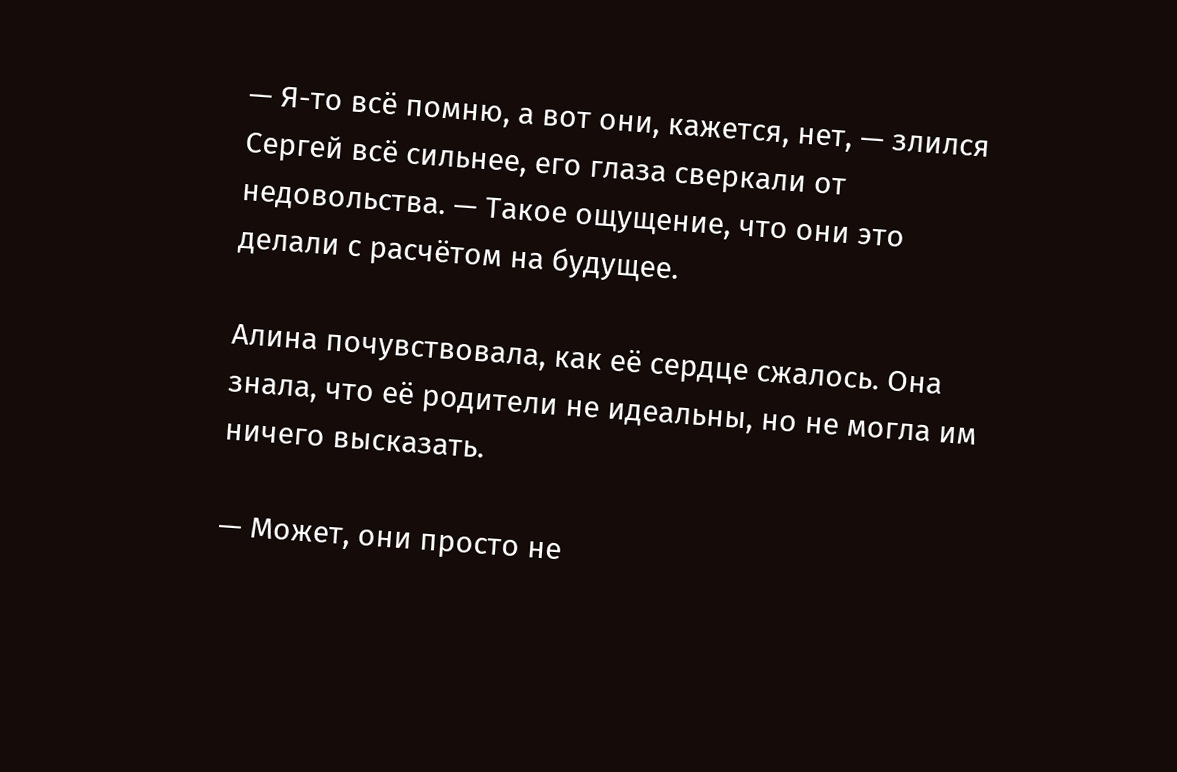— Я-то всё помню, а вот они, кажется, нет, — злился Сергей всё сильнее, его глаза сверкали от недовольства. — Такое ощущение, что они это делали с расчётом на будущее.

Алина почувствовала, как её сердце сжалось. Она знала, что её родители не идеальны, но не могла им ничего высказать.

— Может, они просто не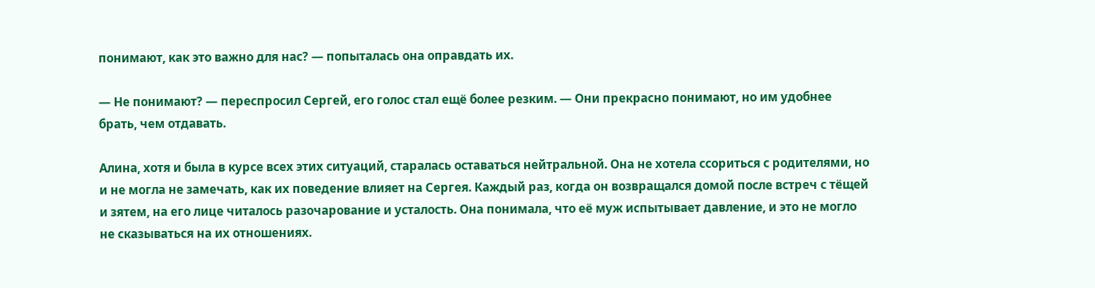понимают, как это важно для нас? — попыталась она оправдать их.

— Не понимают? — переспросил Сергей, его голос стал ещё более резким. — Они прекрасно понимают, но им удобнее брать, чем отдавать.

Алина, хотя и была в курсе всех этих ситуаций, старалась оставаться нейтральной. Она не хотела ссориться с родителями, но и не могла не замечать, как их поведение влияет на Сергея. Каждый раз, когда он возвращался домой после встреч с тёщей и зятем, на его лице читалось разочарование и усталость. Она понимала, что её муж испытывает давление, и это не могло не сказываться на их отношениях.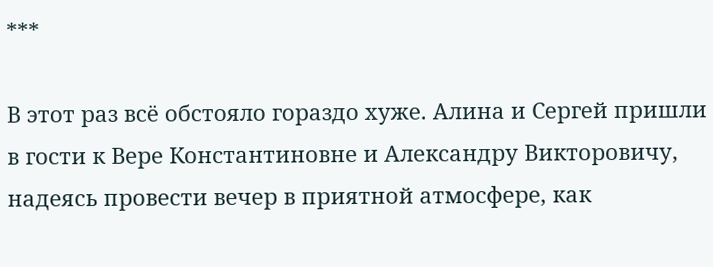***

В этот раз всё обстояло гораздо хуже. Алина и Сергей пришли в гости к Вере Константиновне и Александру Викторовичу, надеясь провести вечер в приятной атмосфере, как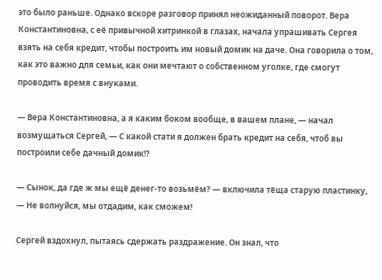это было раньше. Однако вскоре разговор принял неожиданный поворот. Вера Константиновна, с её привычной хитринкой в глазах, начала упрашивать Сергея взять на себя кредит, чтобы построить им новый домик на даче. Она говорила о том, как это важно для семьи, как они мечтают о собственном уголке, где смогут проводить время с внуками.

— Вера Константиновна, а я каким боком вообще, в вашем плане, — начал возмущаться Сергей, — С какой стати я должен брать кредит на себя, чтоб вы построили себе дачный домик!?

— Сынок, да где ж мы ещё денег-то возьмём? — включила тёща старую пластинку, — Не волнуйся, мы отдадим, как сможем!

Сергей вздохнул, пытаясь сдержать раздражение. Он знал, что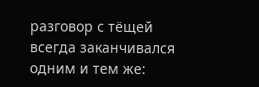разговор с тёщей всегда заканчивался одним и тем же: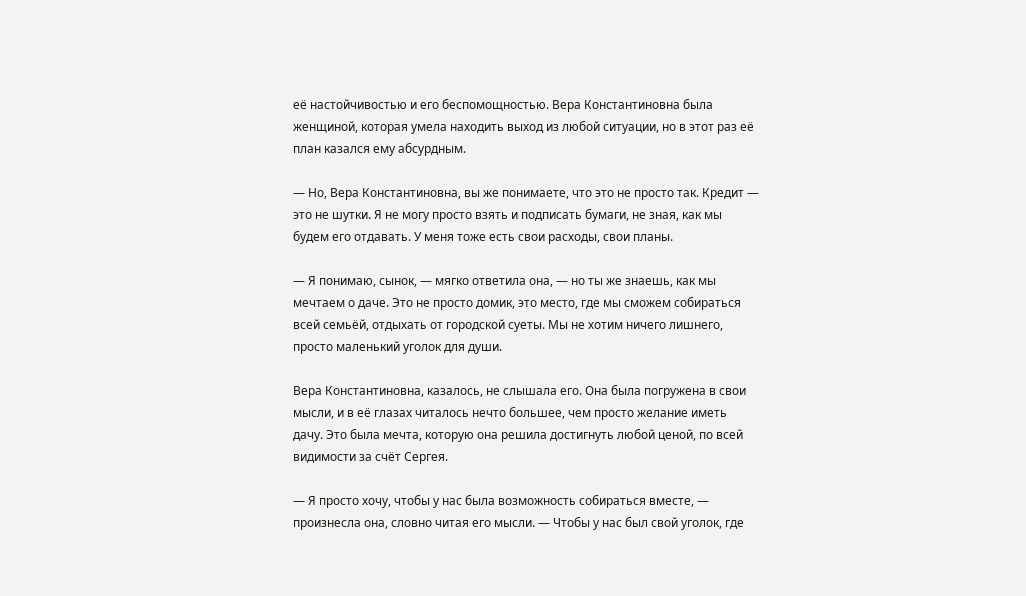её настойчивостью и его беспомощностью. Вера Константиновна была женщиной, которая умела находить выход из любой ситуации, но в этот раз её план казался ему абсурдным.

— Но, Вера Константиновна, вы же понимаете, что это не просто так. Кредит — это не шутки. Я не могу просто взять и подписать бумаги, не зная, как мы будем его отдавать. У меня тоже есть свои расходы, свои планы.

— Я понимаю, сынок, — мягко ответила она, — но ты же знаешь, как мы мечтаем о даче. Это не просто домик, это место, где мы сможем собираться всей семьёй, отдыхать от городской суеты. Мы не хотим ничего лишнего, просто маленький уголок для души.

Вера Константиновна, казалось, не слышала его. Она была погружена в свои мысли, и в её глазах читалось нечто большее, чем просто желание иметь дачу. Это была мечта, которую она решила достигнуть любой ценой, по всей видимости за счёт Сергея.

— Я просто хочу, чтобы у нас была возможность собираться вместе, — произнесла она, словно читая его мысли. — Чтобы у нас был свой уголок, где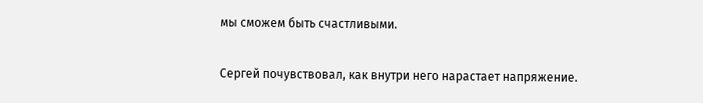мы сможем быть счастливыми.

Сергей почувствовал, как внутри него нарастает напряжение.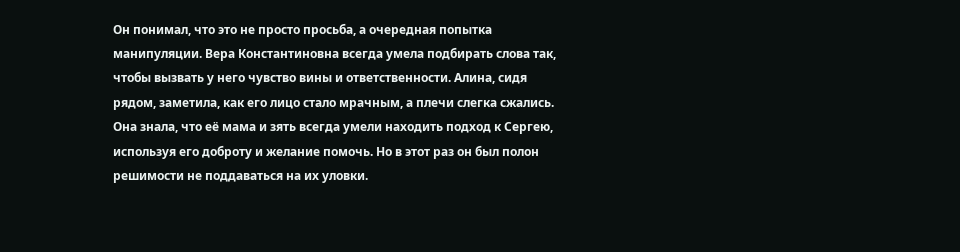Он понимал, что это не просто просьба, а очередная попытка манипуляции. Вера Константиновна всегда умела подбирать слова так, чтобы вызвать у него чувство вины и ответственности. Алина, сидя рядом, заметила, как его лицо стало мрачным, а плечи слегка сжались. Она знала, что её мама и зять всегда умели находить подход к Сергею, используя его доброту и желание помочь. Но в этот раз он был полон решимости не поддаваться на их уловки.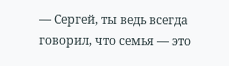— Сергей, ты ведь всегда говорил, что семья — это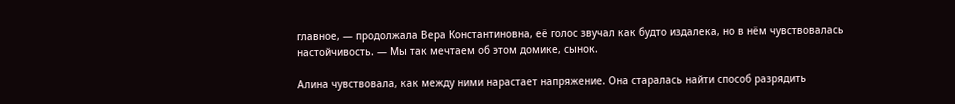главное, — продолжала Вера Константиновна, её голос звучал как будто издалека, но в нём чувствовалась настойчивость. — Мы так мечтаем об этом домике, сынок.

Алина чувствовала, как между ними нарастает напряжение. Она старалась найти способ разрядить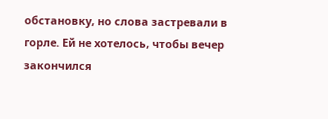обстановку, но слова застревали в горле. Ей не хотелось, чтобы вечер закончился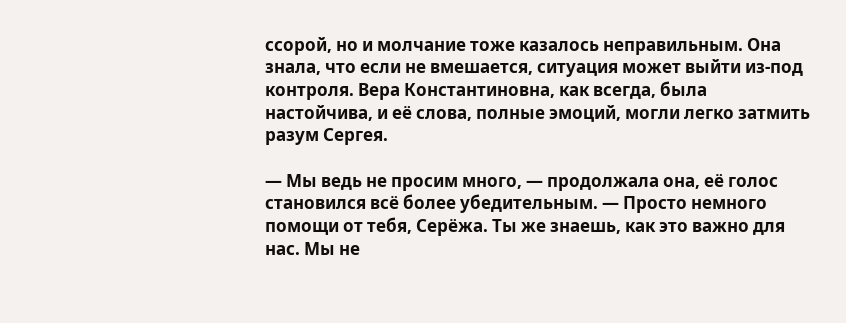ссорой, но и молчание тоже казалось неправильным. Она знала, что если не вмешается, ситуация может выйти из-под контроля. Вера Константиновна, как всегда, была настойчива, и её слова, полные эмоций, могли легко затмить разум Сергея.

— Мы ведь не просим много, — продолжала она, её голос становился всё более убедительным. — Просто немного помощи от тебя, Серёжа. Ты же знаешь, как это важно для нас. Мы не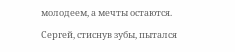молодеем, а мечты остаются.

Сергей, стиснув зубы, пытался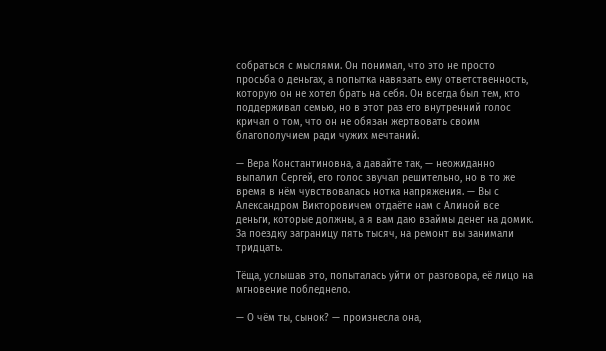собраться с мыслями. Он понимал, что это не просто просьба о деньгах, а попытка навязать ему ответственность, которую он не хотел брать на себя. Он всегда был тем, кто поддерживал семью, но в этот раз его внутренний голос кричал о том, что он не обязан жертвовать своим благополучием ради чужих мечтаний.

— Вера Константиновна, а давайте так, — неожиданно выпалил Сергей, его голос звучал решительно, но в то же время в нём чувствовалась нотка напряжения. — Вы с Александром Викторовичем отдаёте нам с Алиной все деньги, которые должны, а я вам даю взаймы денег на домик. За поездку заграницу пять тысяч, на ремонт вы занимали тридцать.

Тёща, услышав это, попыталась уйти от разговора, её лицо на мгновение побледнело.

— О чём ты, сынок? — произнесла она,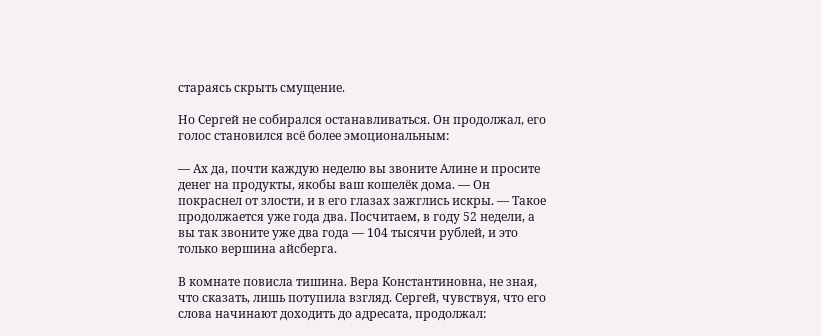стараясь скрыть смущение.

Но Сергей не собирался останавливаться. Он продолжал, его голос становился всё более эмоциональным:

— Ах да, почти каждую неделю вы звоните Алине и просите денег на продукты, якобы ваш кошелёк дома. — Он покраснел от злости, и в его глазах зажглись искры. — Такое продолжается уже года два. Посчитаем, в году 52 недели, а вы так звоните уже два года — 104 тысячи рублей, и это только вершина айсберга.

В комнате повисла тишина. Вера Константиновна, не зная, что сказать, лишь потупила взгляд. Сергей, чувствуя, что его слова начинают доходить до адресата, продолжал: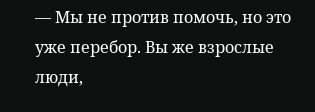— Мы не против помочь, но это уже перебор. Вы же взрослые люди,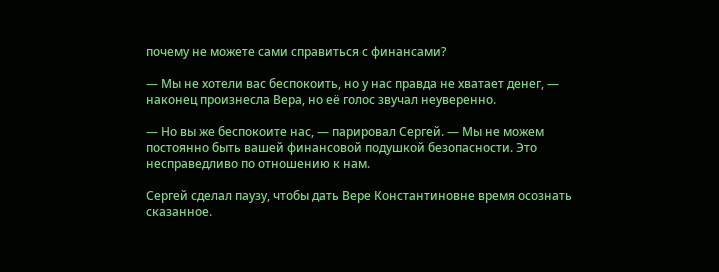почему не можете сами справиться с финансами?

— Мы не хотели вас беспокоить, но у нас правда не хватает денег, — наконец произнесла Вера, но её голос звучал неуверенно.

— Но вы же беспокоите нас, — парировал Сергей. — Мы не можем постоянно быть вашей финансовой подушкой безопасности. Это несправедливо по отношению к нам.

Сергей сделал паузу, чтобы дать Вере Константиновне время осознать сказанное.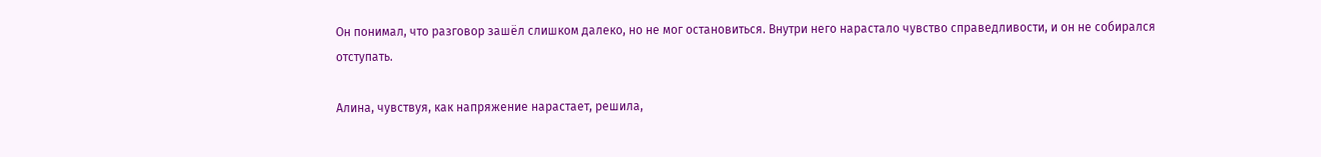Он понимал, что разговор зашёл слишком далеко, но не мог остановиться. Внутри него нарастало чувство справедливости, и он не собирался отступать.

Алина, чувствуя, как напряжение нарастает, решила,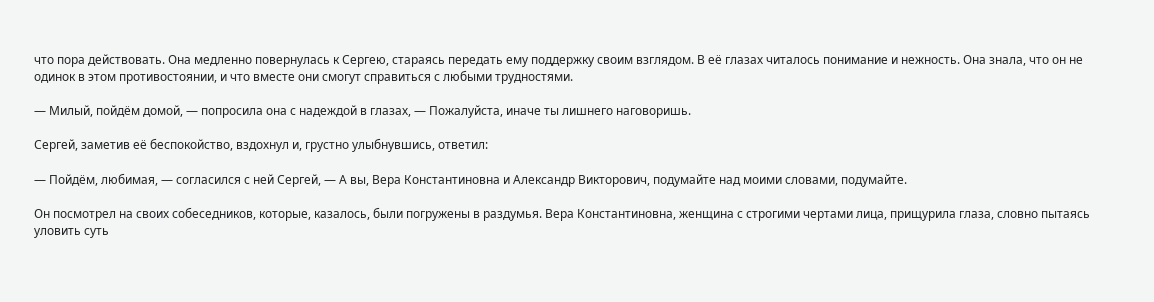что пора действовать. Она медленно повернулась к Сергею, стараясь передать ему поддержку своим взглядом. В её глазах читалось понимание и нежность. Она знала, что он не одинок в этом противостоянии, и что вместе они смогут справиться с любыми трудностями.

— Милый, пойдём домой, — попросила она с надеждой в глазах, — Пожалуйста, иначе ты лишнего наговоришь.

Сергей, заметив её беспокойство, вздохнул и, грустно улыбнувшись, ответил:

— Пойдём, любимая, — согласился с ней Сергей, — А вы, Вера Константиновна и Александр Викторович, подумайте над моими словами, подумайте.

Он посмотрел на своих собеседников, которые, казалось, были погружены в раздумья. Вера Константиновна, женщина с строгими чертами лица, прищурила глаза, словно пытаясь уловить суть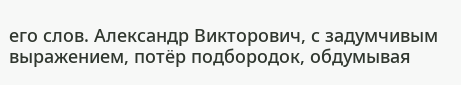его слов. Александр Викторович, с задумчивым выражением, потёр подбородок, обдумывая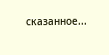сказанное...